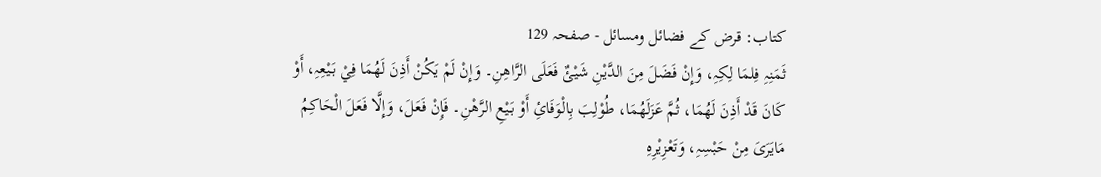کتاب: قرض کے فضائل ومسائل - صفحہ 129
ثَمَنِہِ فِلمَا لِکِہِ، وَإِنْ فَضَلَ مِنَ الدَّیْنِ شَيْئٌ فَعَلَی الرَّاھِنِ۔ وَإِنْ لَمْ یَکُنْ أَذِنَ لَھُمَا فِيْ بَیْعِہِ، أَوْ کَانَ قَدْ أَذِنَ لَھُمَا، ثُمَّ عَزَلَھُمَا، طُوْلِبَ بِالْوَفَائِ أَوْ بَیْعِ الرَّھْنِ۔ فَإِنْ فَعَلَ، وَإِلَّا فَعَلَ الْحَاکِمُ مَایَرَیَ مِنْ حَبْسِہِ، وَتَعْزِیْرِہِ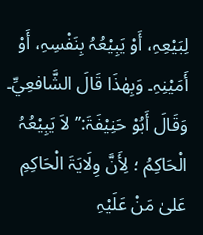لِبَیْعِہِ، أَوْ یَبِیْعُہُ بِنَفْسِہِ، أَوْ أَمَیْنِہِ۔ وَبِھٰذَا قَالَ الشَّافعِيِّ۔ وَقَالَ أَبُوْ حَنِیْفَۃَ:’’ لاَ یَبِیْعُہُ الْحَاکِمُ ؛ لِأَنَّ وِلَایَۃَ الْحَاکِمِ عَلیٰ مَنْ عَلَیْہِ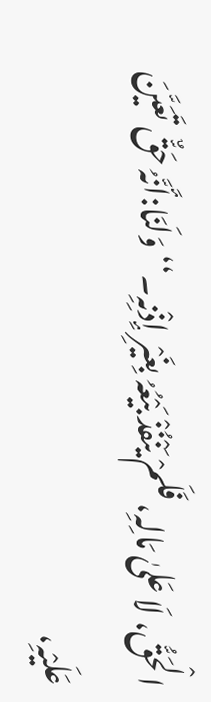الْحَقُّ، لَا عَلیٰ مَالِہِ، فَلَمْ یَنْفُذْ بَیْعُہُ بِغَیْرِ إِذْنِہِ۔‘‘ وَلَنَا:أَنَّہُ حَقٌّ تَعَیَّنَ عَلَیْہِ،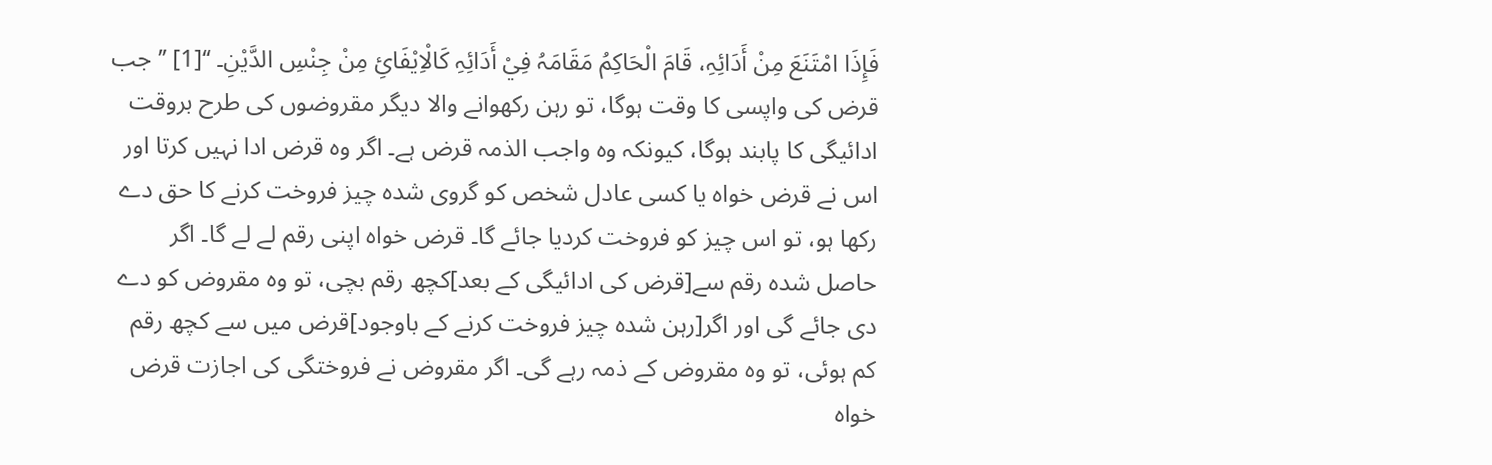فَإِذَا امْتَنَعَ مِنْ أَدَائِہِ، قَامَ الْحَاکِمُ مَقَامَہُ فِيْ أَدَائِہِ کَالْاِیْفَائِ مِنْ جِنْسِ الدَّیْنِ۔ ‘‘[1] ’’ جب قرض کی واپسی کا وقت ہوگا، تو رہن رکھوانے والا دیگر مقروضوں کی طرح بروقت ادائیگی کا پابند ہوگا، کیونکہ وہ واجب الذمہ قرض ہے۔ اگر وہ قرض ادا نہیں کرتا اور اس نے قرض خواہ یا کسی عادل شخص کو گروی شدہ چیز فروخت کرنے کا حق دے رکھا ہو، تو اس چیز کو فروخت کردیا جائے گا۔ قرض خواہ اپنی رقم لے لے گا۔ اگر حاصل شدہ رقم سے[قرض کی ادائیگی کے بعد]کچھ رقم بچی، تو وہ مقروض کو دے دی جائے گی اور اگر[رہن شدہ چیز فروخت کرنے کے باوجود]قرض میں سے کچھ رقم کم ہوئی، تو وہ مقروض کے ذمہ رہے گی۔ اگر مقروض نے فروختگی کی اجازت قرض خواہ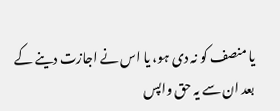یا منصف کو نہ دی ہو، یا اس نے اجازت دینے کے بعد ان سے یہ حق واپس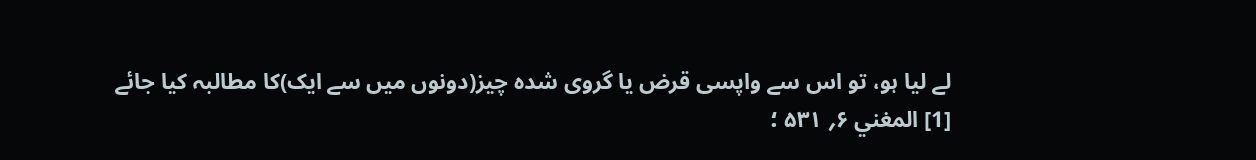لے لیا ہو، تو اس سے واپسی قرض یا گروی شدہ چیز(دونوں میں سے ایک)کا مطالبہ کیا جائے
[1] المغني ۶؍ ۵۳۱ ؛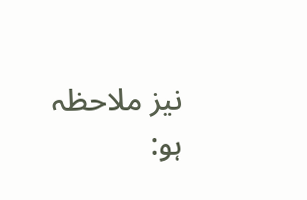نیز ملاحظہ ہو: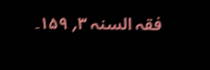فقہ السنہ ۳؍ ۱۵۹۔